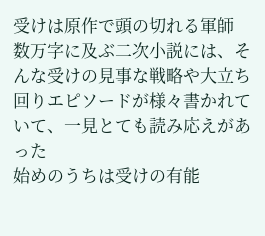受けは原作で頭の切れる軍師
数万字に及ぶ二次小説には、そんな受けの見事な戦略や大立ち回りエピソードが様々書かれていて、一見とても読み応えがあった
始めのうちは受けの有能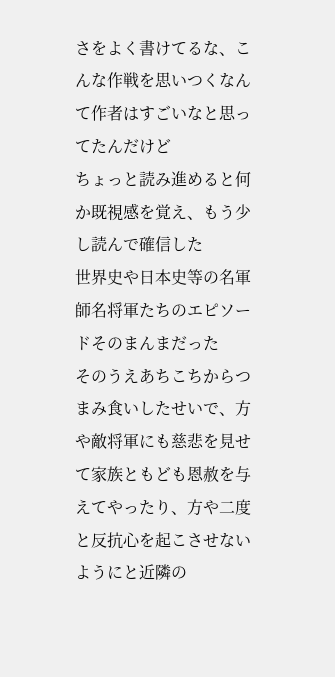さをよく書けてるな、こんな作戦を思いつくなんて作者はすごいなと思ってたんだけど
ちょっと読み進めると何か既視感を覚え、もう少し読んで確信した
世界史や日本史等の名軍師名将軍たちのエピソードそのまんまだった
そのうえあちこちからつまみ食いしたせいで、方や敵将軍にも慈悲を見せて家族ともども恩赦を与えてやったり、方や二度と反抗心を起こさせないようにと近隣の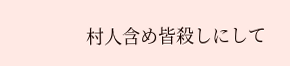村人含め皆殺しにして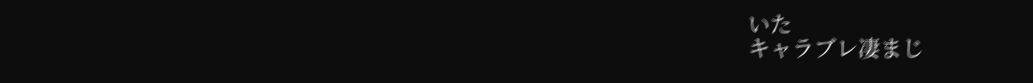いた
キャラブレ凄まじ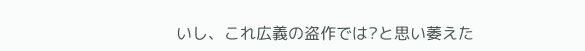いし、これ広義の盗作では?と思い萎えた